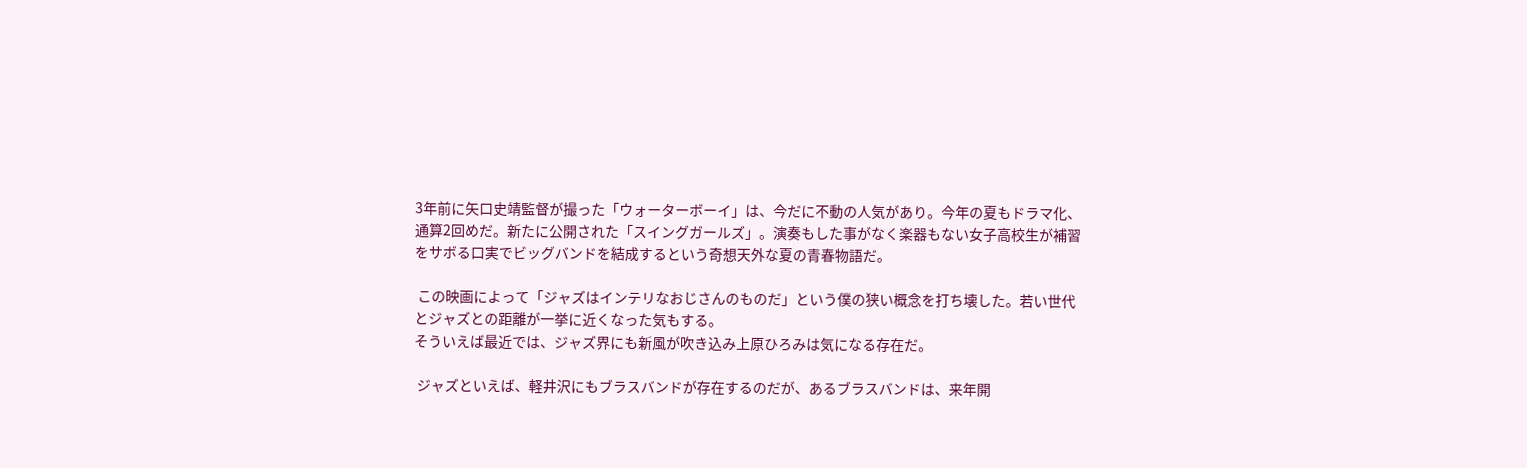3年前に矢口史靖監督が撮った「ウォーターボーイ」は、今だに不動の人気があり。今年の夏もドラマ化、通算2回めだ。新たに公開された「スイングガールズ」。演奏もした事がなく楽器もない女子高校生が補習をサボる口実でビッグバンドを結成するという奇想天外な夏の青春物語だ。

 この映画によって「ジャズはインテリなおじさんのものだ」という僕の狭い概念を打ち壊した。若い世代とジャズとの距離が一挙に近くなった気もする。
そういえば最近では、ジャズ界にも新風が吹き込み上原ひろみは気になる存在だ。

 ジャズといえば、軽井沢にもブラスバンドが存在するのだが、あるブラスバンドは、来年開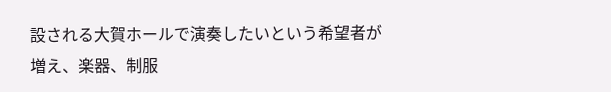設される大賀ホールで演奏したいという希望者が増え、楽器、制服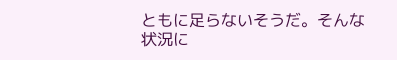ともに足らないそうだ。そんな状況に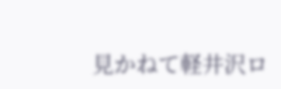見かねて軽井沢ロ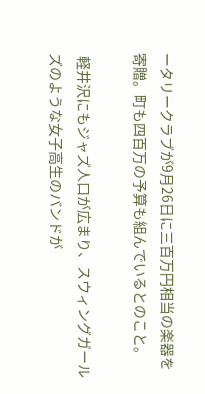ータリークラブが9月26日に三百万円相当の楽器を寄贈。町も四百万の予算も組んでいるとのこと。

 軽井沢にもジャズ人口が広まり、スウィングガールズのような女子高生のバンドが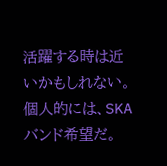活躍する時は近いかもしれない。
個人的には、SKAバンド希望だ。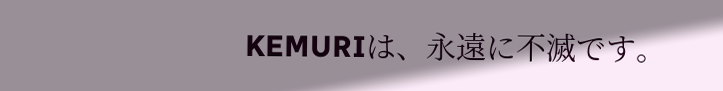KEMURIは、永遠に不滅です。